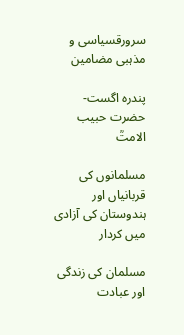سرورقسیاسی و مذہبی مضامین

پندرہ اگست-حضرت حبیب الامتؒ

مسلمانوں کی قربانیاں اور ہندوستان کی آزادی میں کردار

مسلمان کی زندگی اور عبادت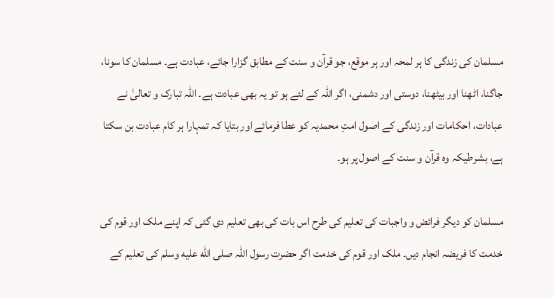مسلمان کی زندگی کا ہر لمحہ اور ہر موقع، جو قرآن و سنت کے مطابق گزارا جائے، عبادت ہے۔ مسلمان کا سونا، جاگنا، اٹھنا اور بیٹھنا، دوستی اور دشمنی، اگر اللہ کے لئے ہو تو یہ بھی عبادت ہے۔ اللہ تبارک و تعالیٰ نے عبادات، احکامات اور زندگی کے اصول امتِ محمدیہ کو عطا فرمائے اور بتایا کہ تمہارا ہر کام عبادت بن سکتا ہے، بشرطیکہ وہ قرآن و سنت کے اصول پر ہو۔

مسلمان کو دیگر فرائض و واجبات کی تعلیم کی طرح اس بات کی بھی تعلیم دی گئی کہ اپنے ملک اور قوم کی خدمت کا فریضہ انجام دیں۔ ملک اور قوم کی خدمت اگر حضرت رسول اللہ صلى الله عليه وسلم کی تعلیم کے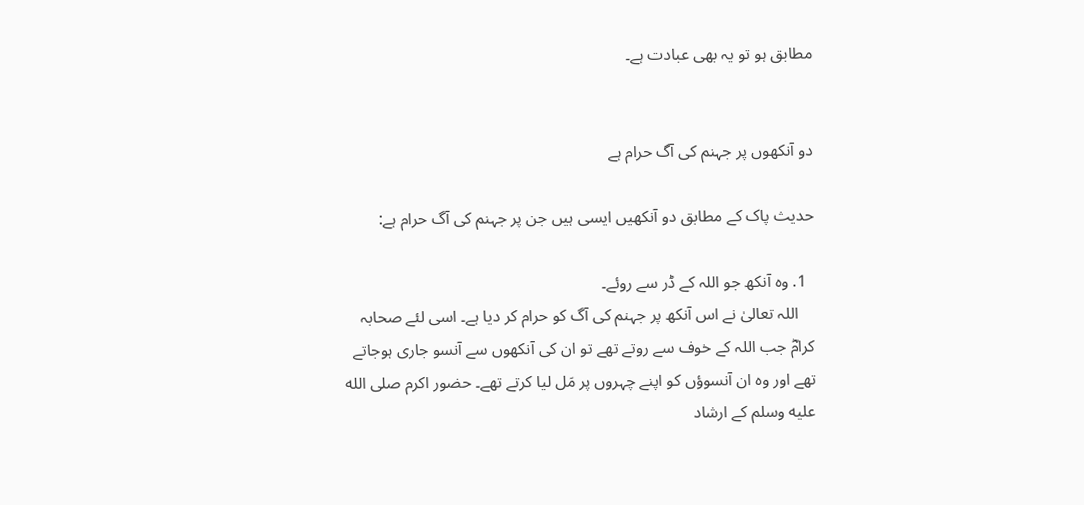مطابق ہو تو یہ بھی عبادت ہے۔


دو آنکھوں پر جہنم کی آگ حرام ہے

حدیث پاک کے مطابق دو آنکھیں ایسی ہیں جن پر جہنم کی آگ حرام ہے:

  1. وہ آنکھ جو اللہ کے ڈر سے روئے۔
    اللہ تعالیٰ نے اس آنکھ پر جہنم کی آگ کو حرام کر دیا ہے۔ اسی لئے صحابہ کرامؓ جب اللہ کے خوف سے روتے تھے تو ان کی آنکھوں سے آنسو جاری ہوجاتے تھے اور وہ ان آنسوؤں کو اپنے چہروں پر مَل لیا کرتے تھے۔ حضور اکرم صلى الله عليه وسلم کے ارشاد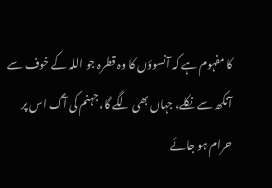کا مفہوم ہے کہ آنسوؤں کا وہ قطرہ جو اللہ کے خوف سے آنکھ سے نکلے، جہاں بھی لگے گا، جہنم کی آگ اس پر حرام ہو جائے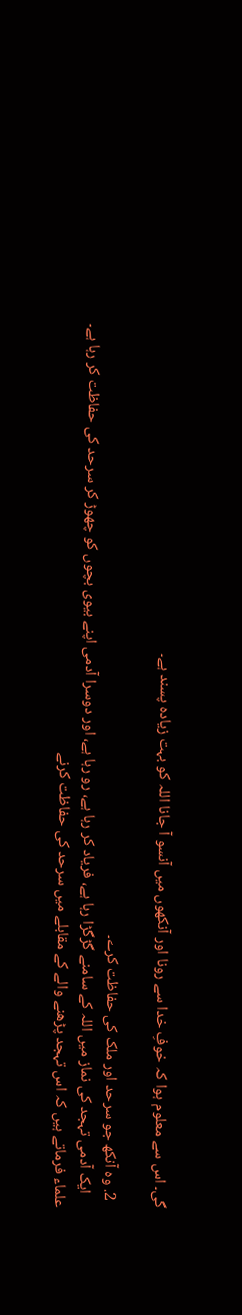گی۔ اس سے معلوم ہوا کہ خوفِ خدا سے رونا اور آنکھوں میں آنسو آ جانا اللہ کو بہت زیادہ پسند ہے۔

  2. وہ آنکھ جو سرحد اور ملک کی حفاظت کرے۔
    ایک آدمی تہجد کی نماز میں اللہ کے سامنے گڑگڑا رہا ہے، فریاد کر رہا ہے، رو رہا ہے، اور دوسرا آدمی اپنے بیوی بچوں کو چھوڑ کر سرحد کی حفاظت کر رہا ہے۔ علماء فرماتے ہیں کہ اس تہجد پڑھنے والے کے مقابلے میں سرحد کی حفاظت کرنے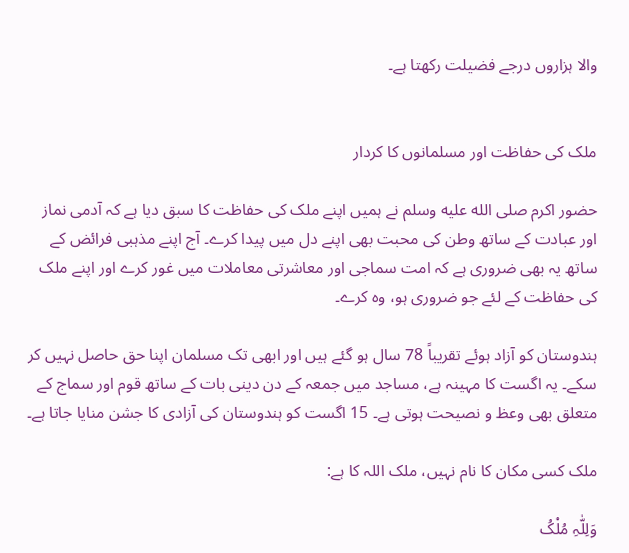والا ہزاروں درجے فضیلت رکھتا ہے۔


ملک کی حفاظت اور مسلمانوں کا کردار

حضور اکرم صلى الله عليه وسلم نے ہمیں اپنے ملک کی حفاظت کا سبق دیا ہے کہ آدمی نماز اور عبادت کے ساتھ وطن کی محبت بھی اپنے دل میں پیدا کرے۔ آج اپنے مذہبی فرائض کے ساتھ یہ بھی ضروری ہے کہ امت سماجی اور معاشرتی معاملات میں غور کرے اور اپنے ملک کی حفاظت کے لئے جو ضروری ہو، وہ کرے۔

ہندوستان کو آزاد ہوئے تقریباً 78 سال ہو گئے ہیں اور ابھی تک مسلمان اپنا حق حاصل نہیں کر سکے۔ یہ اگست کا مہینہ ہے، مساجد میں جمعہ کے دن دینی بات کے ساتھ قوم اور سماج کے متعلق بھی وعظ و نصیحت ہوتی ہے۔ 15 اگست کو ہندوستان کی آزادی کا جشن منایا جاتا ہے۔

ملک کسی مکان کا نام نہیں، ملک اللہ کا ہے:

وَلِلّٰہِ مُلْکُ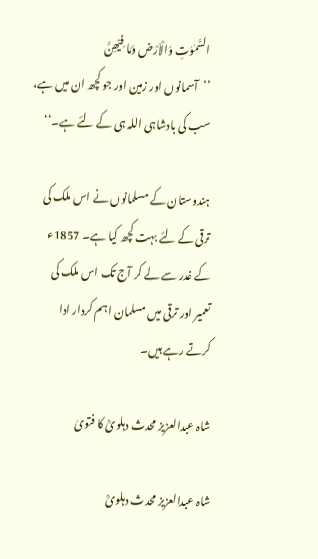السَّمٰوٰتِ وَالْاَرْض وَمَا فِیْھِنَّ
’’آسمانوں اور زمین اور جو کچھ ان میں ہے، سب کی بادشاہی اللہ ہی کے لئے ہے۔‘‘

ہندوستان کے مسلمانوں نے اس ملک کی ترقی کے لئے بہت کچھ کیا ہے۔ 1857ء کے غدر سے لے کر آج تک اس ملک کی تعمیر اور ترقی میں مسلمان اہم کردار ادا کرتے رہے ہیں۔

شاہ عبدالعزیز محدث دہلویؒ کا فتویٰ

شاہ عبدالعزیز محدث دہلویؒ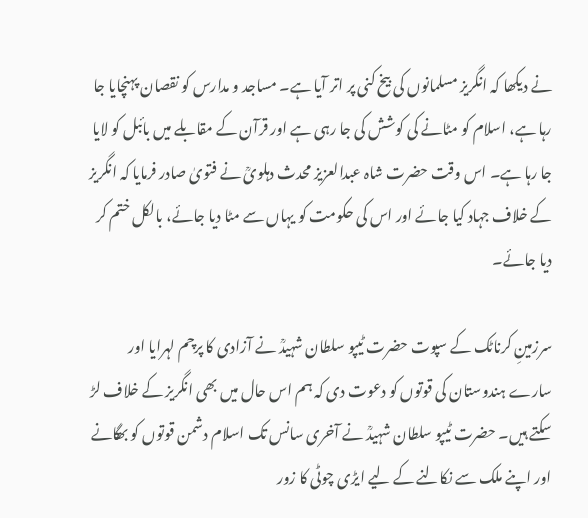نے دیکھا کہ انگریز مسلمانوں کی بیخ کنی پر اتر آیا ہے۔ مساجد و مدارس کو نقصان پہنچایا جا رہا ہے، اسلام کو مٹانے کی کوشش کی جا رہی ہے اور قرآن کے مقابلے میں بائبل کو لایا جا رہا ہے۔ اس وقت حضرت شاہ عبدالعزیز محدث دہلویؒ نے فتویٰ صادر فرمایا کہ انگریز کے خلاف جہاد کیا جائے اور اس کی حکومت کو یہاں سے مٹا دیا جائے، بالکل ختم کر دیا جائے۔

سرزمینِ کرناٹک کے سپوت حضرت ٹیپو سلطان شہیدؒ نے آزادی کا پرچم لہرایا اور سارے ہندوستان کی قوتوں کو دعوت دی کہ ہم اس حال میں بھی انگریز کے خلاف لڑ سکتے ہیں۔ حضرت ٹیپو سلطان شہیدؒ نے آخری سانس تک اسلام دشمن قوتوں کو بھگانے اور اپنے ملک سے نکالنے کے لیے ایڑی چوٹی کا زور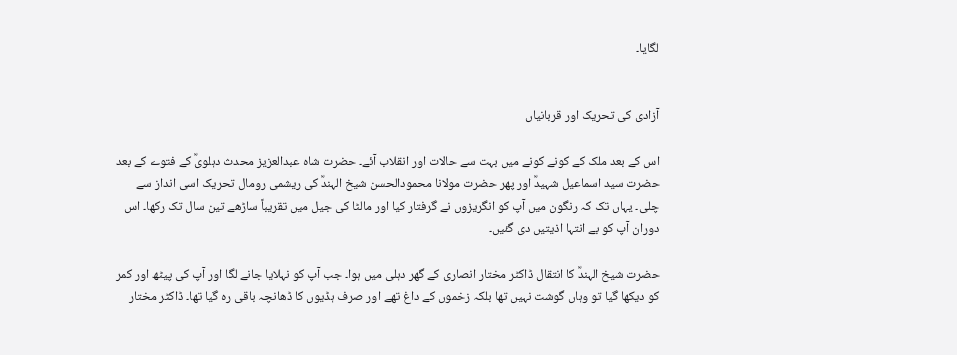لگایا۔


آزادی کی تحریک اور قربانیاں

اس کے بعد ملک کے کونے کونے میں بہت سے حالات اور انقلاب آئے۔ حضرت شاہ عبدالعزیز محدث دہلویؒ کے فتوے کے بعد حضرت سید اسماعیل شہیدؒ اور پھر حضرت مولانا محمودالحسن شیخ الہندؒ کی ریشمی رومال تحریک اسی انداز سے چلی۔ یہاں تک کہ رنگون میں آپ کو انگریزوں نے گرفتار کیا اور مالٹا کی جیل میں تقریباً ساڑھے تین سال تک رکھا۔ اس دوران آپ کو بے انتہا اذیتیں دی گئیں۔

حضرت شیخ الہندؒ کا انتقال ڈاکٹر مختار انصاری کے گھر دہلی میں ہوا۔ جب آپ کو نہلایا جانے لگا اور آپ کی پیٹھ اور کمر کو دیکھا گیا تو وہاں گوشت نہیں تھا بلکہ زخموں کے داغ تھے اور صرف ہڈیوں کا ڈھانچہ باقی رہ گیا تھا۔ ڈاکٹر مختار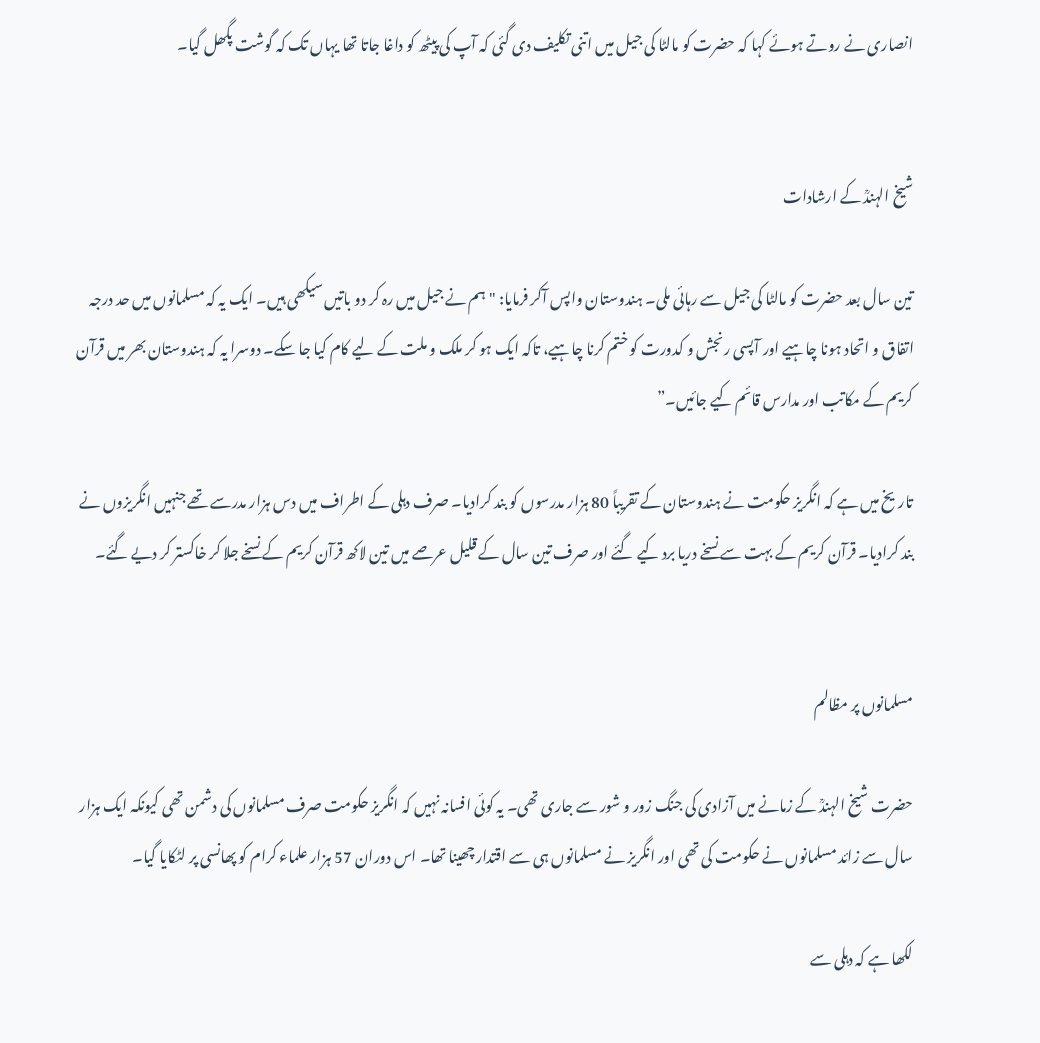انصاری نے روتے ہوئے کہا کہ حضرت کو مالٹا کی جیل میں اتنی تکلیف دی گئی کہ آپ کی پیٹھ کو داغا جاتا تھا یہاں تک کہ گوشت پگھل گیا۔


شیخ الہندؒ کے ارشادات

تین سال بعد حضرت کو مالٹا کی جیل سے رہائی ملی۔ ہندوستان واپس آکر فرمایا: "ہم نے جیل میں رہ کر دو باتیں سیکھی ہیں۔ ایک یہ کہ مسلمانوں میں حد درجہ اتفاق و اتحاد ہونا چاہیے اور آپسی رنجش و کدورت کو ختم کرنا چاہیے، تاکہ ایک ہو کر ملک و ملت کے لیے کام کیا جا سکے۔ دوسرا یہ کہ ہندوستان بھر میں قرآن کریم کے مکاتب اور مدارس قائم کیے جائیں۔”

تاریخ میں ہے کہ انگریز حکومت نے ہندوستان کے تقریباً 80 ہزار مدرسوں کو بند کرادیا۔ صرف دہلی کے اطراف میں دس ہزار مدرسے تھے جنہیں انگریزوں نے بند کرادیا۔ قرآن کریم کے بہت سے نسخے دریا برد کیے گئے اور صرف تین سال کے قلیل عرصے میں تین لاکھ قرآن کریم کے نسخے جلا کر خاکستر کر دیے گئے۔


مسلمانوں پر مظالم

حضرت شیخ الہندؒ کے زمانے میں آزادی کی جنگ زور و شور سے جاری تھی۔ یہ کوئی افسانہ نہیں کہ انگریز حکومت صرف مسلمانوں کی دشمن تھی کیونکہ ایک ہزار سال سے زائد مسلمانوں نے حکومت کی تھی اور انگریز نے مسلمانوں ہی سے اقتدار چھینا تھا۔ اس دوران 57 ہزار علماء کرام کو پھانسی پر لٹکایا گیا۔

لکھا ہے کہ دہلی سے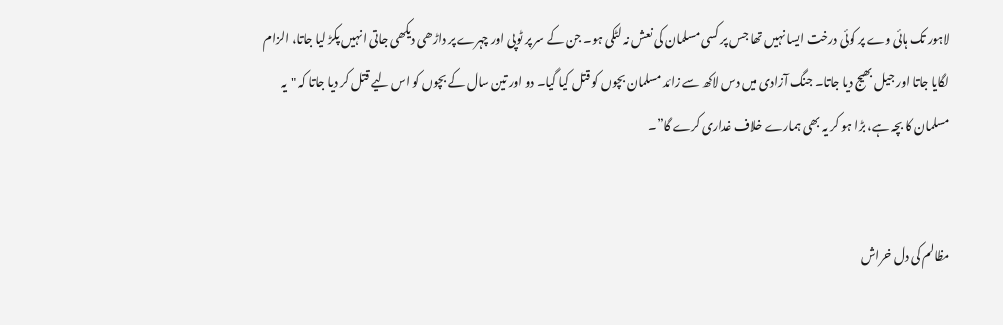لاہور تک ہائی وے پر کوئی درخت ایسا نہیں تھا جس پر کسی مسلمان کی نعش نہ لٹکی ہو۔ جن کے سر پر ٹوپی اور چہرے پر داڑھی دیکھی جاتی انہیں پکڑ لیا جاتا، الزام لگایا جاتا اور جیل بھیج دیا جاتا۔ جنگ آزادی میں دس لاکھ سے زائد مسلمان بچوں کو قتل کیا گیا۔ دو اور تین سال کے بچوں کو اس لیے قتل کر دیا جاتا کہ "یہ مسلمان کا بچہ ہے، بڑا ہو کر یہ بھی ہمارے خلاف غداری کرے گا”۔


مظالم کی دل خراش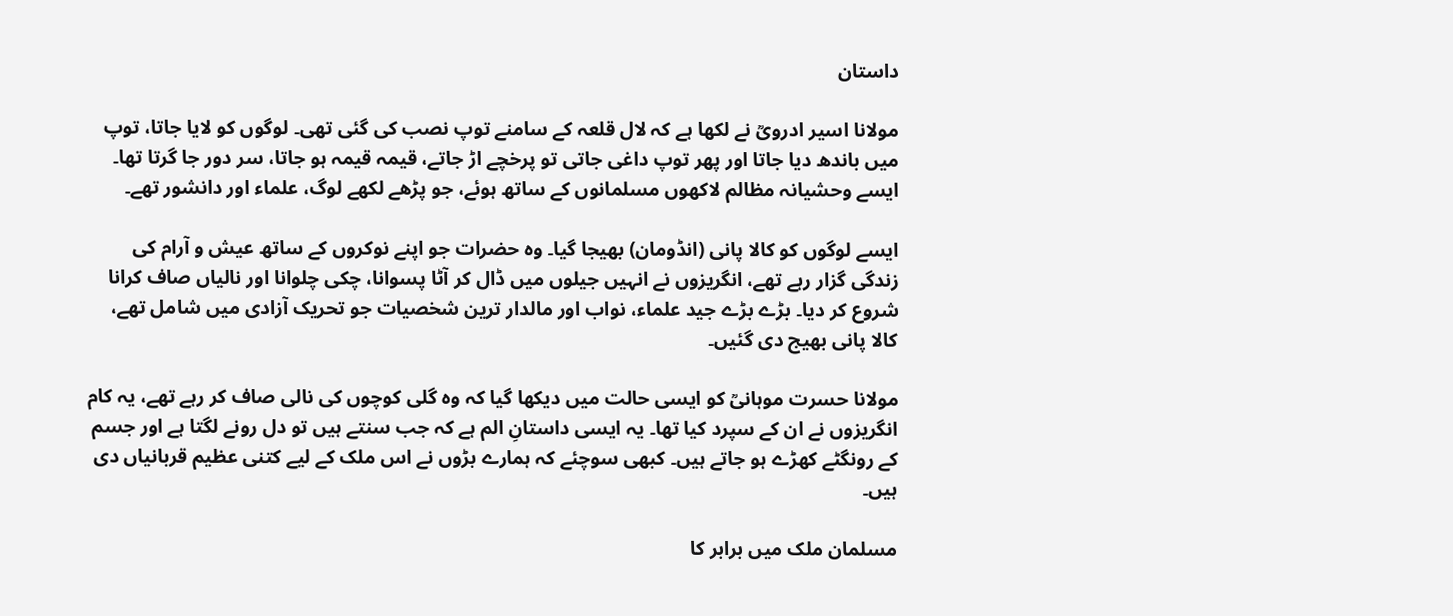داستان

مولانا اسیر ادرویؒ نے لکھا ہے کہ لال قلعہ کے سامنے توپ نصب کی گئی تھی۔ لوگوں کو لایا جاتا، توپ میں باندھ دیا جاتا اور پھر توپ داغی جاتی تو پرخچے اڑ جاتے، قیمہ قیمہ ہو جاتا، سر دور جا گرتا تھا۔ ایسے وحشیانہ مظالم لاکھوں مسلمانوں کے ساتھ ہوئے، جو پڑھے لکھے لوگ، علماء اور دانشور تھے۔

ایسے لوگوں کو کالا پانی (انڈومان) بھیجا گیا۔ وہ حضرات جو اپنے نوکروں کے ساتھ عیش و آرام کی زندگی گزار رہے تھے، انگریزوں نے انہیں جیلوں میں ڈال کر آٹا پسوانا، چکی چلوانا اور نالیاں صاف کرانا شروع کر دیا۔ بڑے بڑے جید علماء، نواب اور مالدار ترین شخصیات جو تحریک آزادی میں شامل تھے، کالا پانی بھیج دی گئیں۔

مولانا حسرت موہانیؒ کو ایسی حالت میں دیکھا گیا کہ وہ گلی کوچوں کی نالی صاف کر رہے تھے، یہ کام انگریزوں نے ان کے سپرد کیا تھا۔ یہ ایسی داستانِ الم ہے کہ جب سنتے ہیں تو دل رونے لگتا ہے اور جسم کے رونگٹے کھڑے ہو جاتے ہیں۔ کبھی سوچئے کہ ہمارے بڑوں نے اس ملک کے لیے کتنی عظیم قربانیاں دی ہیں۔

مسلمان ملک میں برابر کا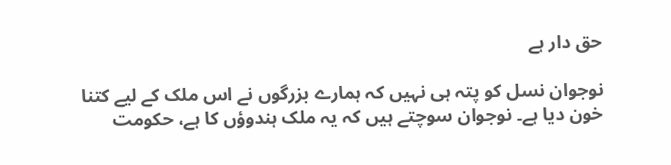حق دار ہے

نوجوان نسل کو پتہ ہی نہیں کہ ہمارے بزرگوں نے اس ملک کے لیے کتنا خون دیا ہے۔ نوجوان سوچتے ہیں کہ یہ ملک ہندوؤں کا ہے، حکومت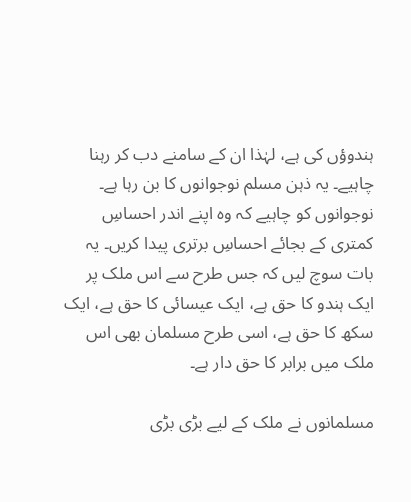ہندوؤں کی ہے، لہٰذا ان کے سامنے دب کر رہنا چاہیے۔ یہ ذہن مسلم نوجوانوں کا بن رہا ہے۔ نوجوانوں کو چاہیے کہ وہ اپنے اندر احساسِ کمتری کے بجائے احساسِ برتری پیدا کریں۔ یہ بات سوچ لیں کہ جس طرح سے اس ملک پر ایک ہندو کا حق ہے، ایک عیسائی کا حق ہے، ایک سکھ کا حق ہے، اسی طرح مسلمان بھی اس ملک میں برابر کا حق دار ہے۔

مسلمانوں نے ملک کے لیے بڑی بڑی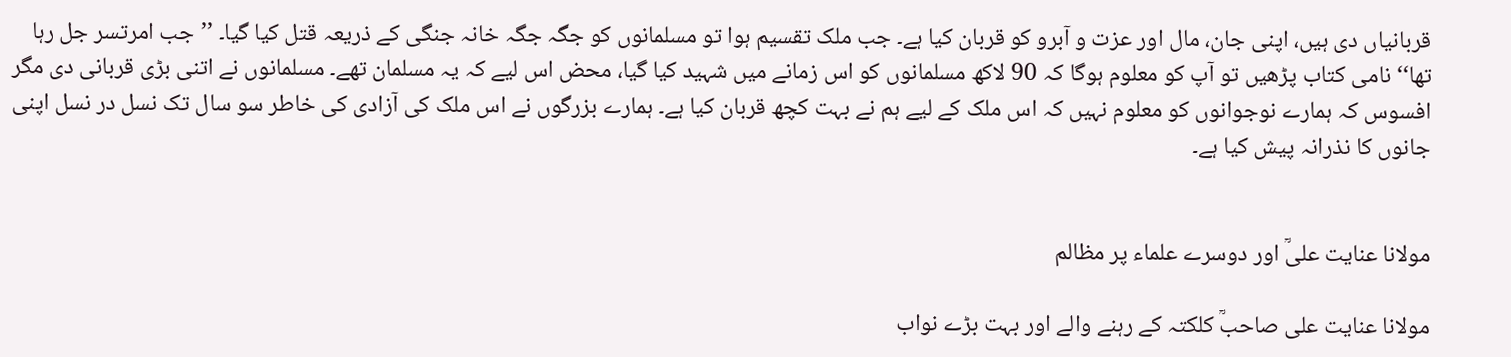قربانیاں دی ہیں، اپنی جان، مال اور عزت و آبرو کو قربان کیا ہے۔ جب ملک تقسیم ہوا تو مسلمانوں کو جگہ جگہ خانہ جنگی کے ذریعہ قتل کیا گیا۔ ’’جب امرتسر جل رہا تھا‘‘ نامی کتاب پڑھیں تو آپ کو معلوم ہوگا کہ 90 لاکھ مسلمانوں کو اس زمانے میں شہید کیا گیا، محض اس لیے کہ یہ مسلمان تھے۔ مسلمانوں نے اتنی بڑی قربانی دی مگر افسوس کہ ہمارے نوجوانوں کو معلوم نہیں کہ اس ملک کے لیے ہم نے بہت کچھ قربان کیا ہے۔ ہمارے بزرگوں نے اس ملک کی آزادی کی خاطر سو سال تک نسل در نسل اپنی جانوں کا نذرانہ پیش کیا ہے۔


مولانا عنایت علیؒ اور دوسرے علماء پر مظالم

مولانا عنایت علی صاحبؒ کلکتہ کے رہنے والے اور بہت بڑے نواب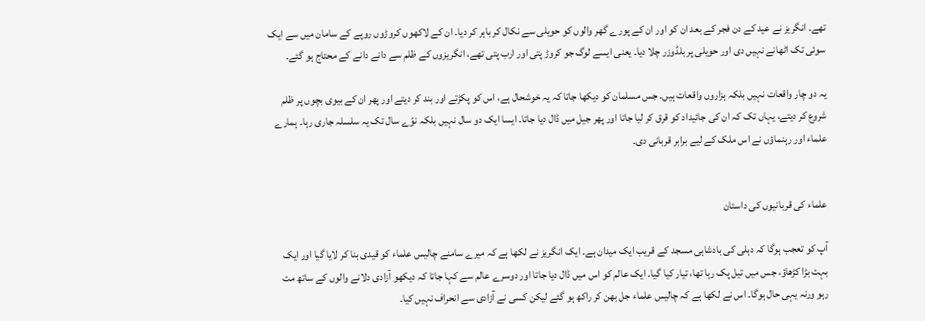تھے۔ انگریز نے عید کے دن فجر کے بعد ان کو اور ان کے پورے گھر والوں کو حویلی سے نکال کر باہر کر دیا۔ ان کے لاکھوں کروڑوں روپے کے سامان میں سے ایک سوئی تک اٹھانے نہیں دی اور حویلی پر بلڈوزر چلا دیا۔ یعنی ایسے لوگ جو کروڑ پتی اور ارب پتی تھے، انگریزوں کے ظلم سے دانے دانے کے محتاج ہو گئے۔

یہ دو چار واقعات نہیں بلکہ ہزاروں واقعات ہیں۔ جس مسلمان کو دیکھا جاتا کہ یہ خوشحال ہے، اس کو پکڑتے اور بند کر دیتے اور پھر ان کے بیوی بچوں پر ظلم شروع کر دیتے، یہاں تک کہ ان کی جائیداد کو قرق کر لیا جاتا اور پھر جیل میں ڈال دیا جاتا۔ ایسا ایک دو سال نہیں بلکہ نوّے سال تک یہ سلسلہ جاری رہا۔ ہمارے علماء اور رہنماؤں نے اس ملک کے لیے برابر قربانی دی۔


علماء کی قربانیوں کی داستان

آپ کو تعجب ہوگا کہ دہلی کی بادشاہی مسجد کے قریب ایک میدان ہے۔ ایک انگریز نے لکھا ہے کہ میرے سامنے چالیس علماء کو قیدی بنا کر لایا گیا اور ایک بہت بڑا کڑھاؤ، جس میں تیل پک رہا تھا، تیار کیا گیا۔ ایک عالم کو اس میں ڈال دیا جاتا اور دوسرے عالم سے کہا جاتا کہ دیکھو آزادی دلانے والوں کے ساتھ مت رہو ورنہ یہی حال ہوگا۔ اس نے لکھا ہے کہ چالیس علماء جل بھن کر راکھ ہو گئے لیکن کسی نے آزادی سے انحراف نہیں کیا۔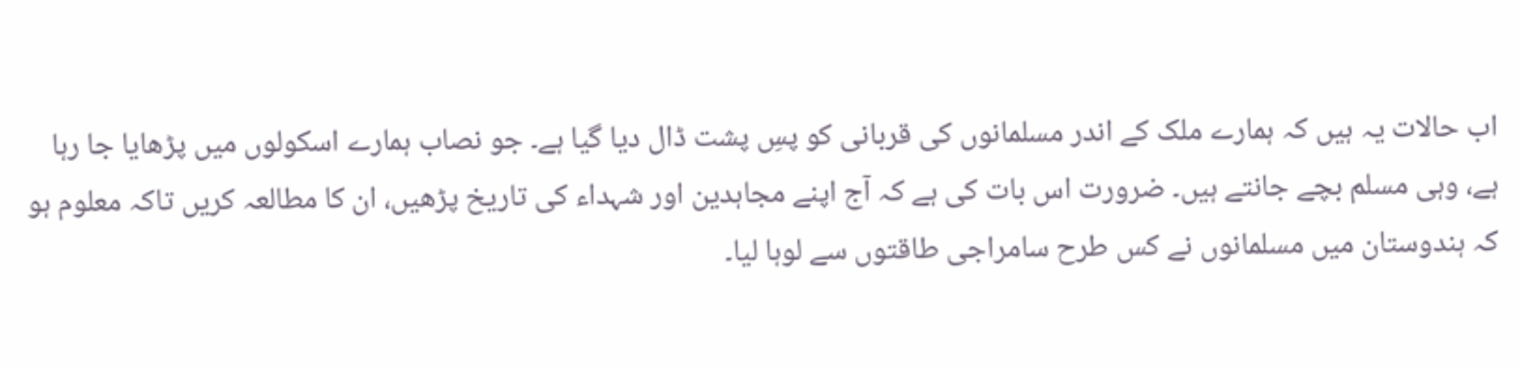اب حالات یہ ہیں کہ ہمارے ملک کے اندر مسلمانوں کی قربانی کو پسِ پشت ڈال دیا گیا ہے۔ جو نصاب ہمارے اسکولوں میں پڑھایا جا رہا ہے، وہی مسلم بچے جانتے ہیں۔ ضرورت اس بات کی ہے کہ آج اپنے مجاہدین اور شہداء کی تاریخ پڑھیں، ان کا مطالعہ کریں تاکہ معلوم ہو کہ ہندوستان میں مسلمانوں نے کس طرح سامراجی طاقتوں سے لوہا لیا۔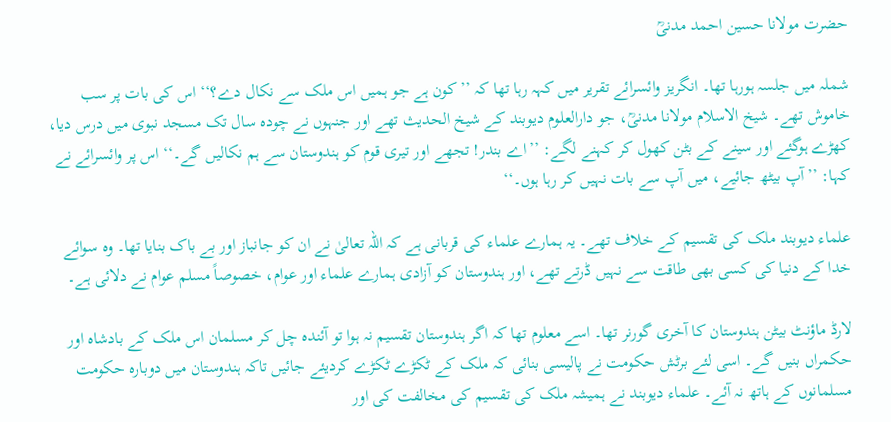حضرت مولانا حسین احمد مدنیؒ

شملہ میں جلسہ ہورہا تھا۔ انگریز وائسرائے تقریر میں کہہ رہا تھا کہ ’’کون ہے جو ہمیں اس ملک سے نکال دے؟‘‘ اس کی بات پر سب خاموش تھے۔ شیخ الاسلام مولانا مدنیؒ، جو دارالعلوم دیوبند کے شیخ الحدیث تھے اور جنہوں نے چودہ سال تک مسجد نبوی میں درس دیا، کھڑے ہوگئے اور سینے کے بٹن کھول کر کہنے لگے: ’’اے بندر! تجھے اور تیری قوم کو ہندوستان سے ہم نکالیں گے۔‘‘ اس پر وائسرائے نے کہا: ’’آپ بیٹھ جائیے، میں آپ سے بات نہیں کر رہا ہوں۔‘‘

علماء دیوبند ملک کی تقسیم کے خلاف تھے۔ یہ ہمارے علماء کی قربانی ہے کہ اللہ تعالیٰ نے ان کو جانباز اور بے باک بنایا تھا۔ وہ سوائے خدا کے دنیا کی کسی بھی طاقت سے نہیں ڈرتے تھے، اور ہندوستان کو آزادی ہمارے علماء اور عوام، خصوصاً مسلم عوام نے دلائی ہے۔

لارڈ ماؤنٹ بیٹن ہندوستان کا آخری گورنر تھا۔ اسے معلوم تھا کہ اگر ہندوستان تقسیم نہ ہوا تو آئندہ چل کر مسلمان اس ملک کے بادشاہ اور حکمراں بنیں گے۔ اسی لئے برٹش حکومت نے پالیسی بنائی کہ ملک کے ٹکڑے ٹکڑے کردیئے جائیں تاکہ ہندوستان میں دوبارہ حکومت مسلمانوں کے ہاتھ نہ آئے۔ علماء دیوبند نے ہمیشہ ملک کی تقسیم کی مخالفت کی اور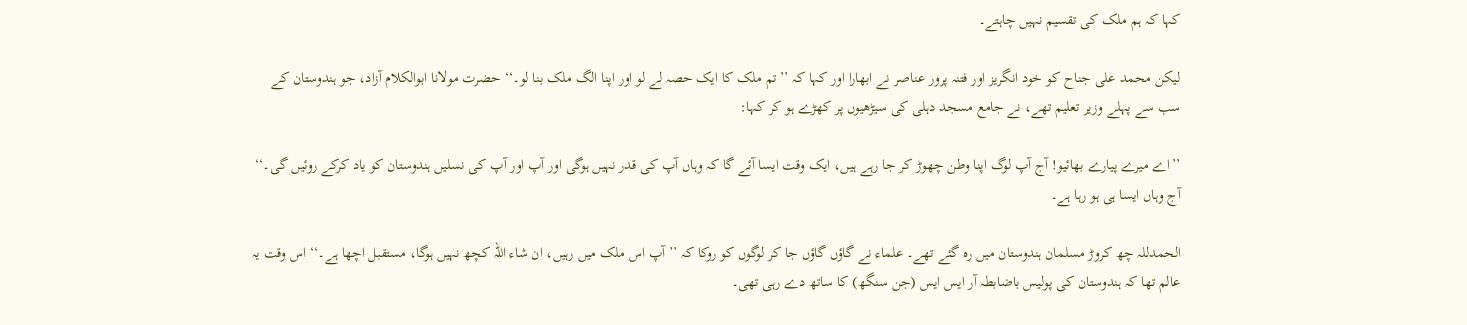کہا کہ ہم ملک کی تقسیم نہیں چاہتے۔

لیکن محمد علی جناح کو خود انگریز اور فتنہ پرور عناصر نے ابھارا اور کہا کہ ’’تم ملک کا ایک حصہ لے لو اور اپنا الگ ملک بنا لو۔‘‘ حضرت مولانا ابوالکلام آزاد، جو ہندوستان کے سب سے پہلے وزیر تعلیم تھے، نے جامع مسجد دہلی کی سیڑھیوں پر کھڑے ہو کر کہا:

’’اے میرے پیارے بھائیو! آج آپ لوگ اپنا وطن چھوڑ کر جا رہے ہیں، ایک وقت ایسا آئے گا کہ وہاں آپ کی قدر نہیں ہوگی اور آپ اور آپ کی نسلیں ہندوستان کو یاد کرکے روئیں گی۔‘‘ آج وہاں ایسا ہی ہو رہا ہے۔

الحمدللہ چھ کروڑ مسلمان ہندوستان میں رہ گئے تھے۔ علماء نے گاؤں گاؤں جا کر لوگوں کو روکا کہ ’’آپ اس ملک میں رہیں، ان شاء اللہ کچھ نہیں ہوگا، مستقبل اچھا ہے۔‘‘ اس وقت یہ عالم تھا کہ ہندوستان کی پولیس باضابطہ آر ایس ایس (جن سنگھ) کا ساتھ دے رہی تھی۔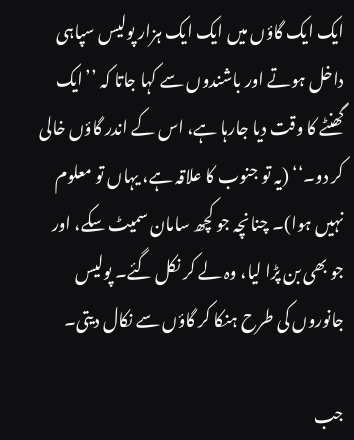ایک ایک گاؤں میں ایک ایک ہزار پولیس سپاہی داخل ہوتے اور باشندوں سے کہا جاتا کہ ’’ایک گھنٹے کا وقت دیا جارہا ہے، اس کے اندر گاؤں خالی کر دو۔‘‘ (یہ تو جنوب کا علاقہ ہے، یہاں تو معلوم نہیں ہوا)۔ چنانچہ جو کچھ سامان سمیٹ سکے، اور جو بھی بن پڑا لیا، وہ لے کر نکل گئے۔ پولیس جانوروں کی طرح ہنکا کر گاؤں سے نکال دیتی۔

جب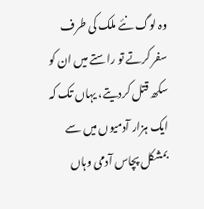وہ لوگ نئے ملک کی طرف سفر کرتے تو راستے میں ان کو سکھ قتل کردیتے، یہاں تک کہ ایک ہزار آدمیوں میں سے بمشکل پچاس آدمی وہاں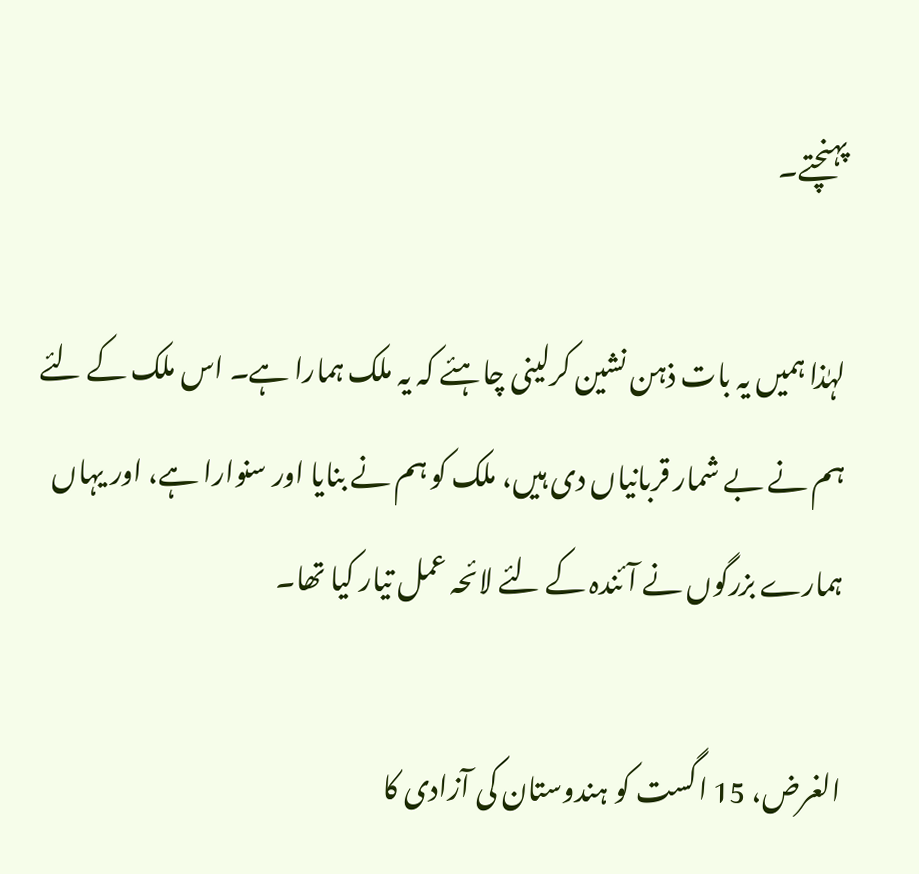پہنچتے۔

لہٰذا ہمیں یہ بات ذہن نشین کرلینی چاہئے کہ یہ ملک ہمارا ہے۔ اس ملک کے لئے ہم نے بے شمار قربانیاں دی ہیں، ملک کو ہم نے بنایا اور سنوارا ہے، اور یہاں ہمارے بزرگوں نے آئندہ کے لئے لائحہ عمل تیار کیا تھا۔

الغرض، 15 اگست کو ہندوستان کی آزادی کا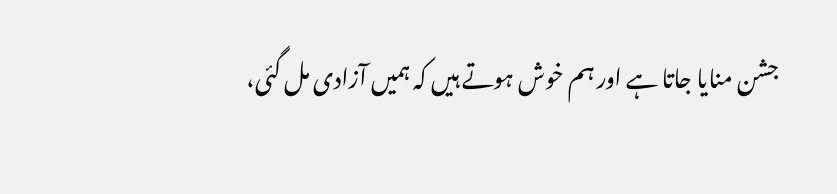جشن منایا جاتا ہے اور ہم خوش ہوتے ہیں کہ ہمیں آزادی مل گئی،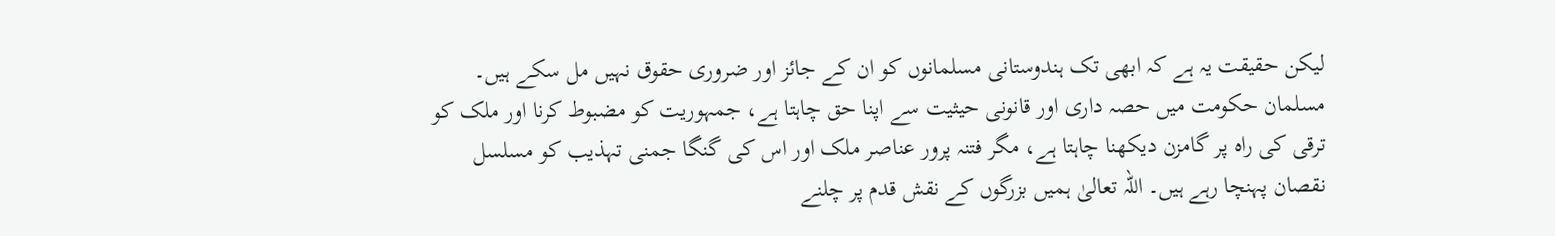لیکن حقیقت یہ ہے کہ ابھی تک ہندوستانی مسلمانوں کو ان کے جائز اور ضروری حقوق نہیں مل سکے ہیں۔ مسلمان حکومت میں حصہ داری اور قانونی حیثیت سے اپنا حق چاہتا ہے، جمہوریت کو مضبوط کرنا اور ملک کو ترقی کی راہ پر گامزن دیکھنا چاہتا ہے، مگر فتنہ پرور عناصر ملک اور اس کی گنگا جمنی تہذیب کو مسلسل نقصان پہنچا رہے ہیں۔ اللہ تعالیٰ ہمیں بزرگوں کے نقش قدم پر چلنے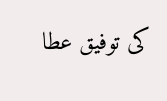کی توفیق عطا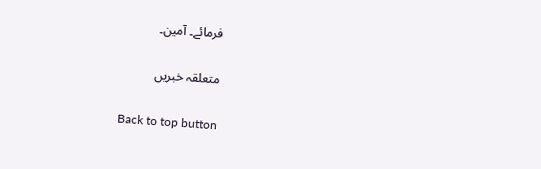فرمائے۔ آمین۔

متعلقہ خبریں

Back to top button